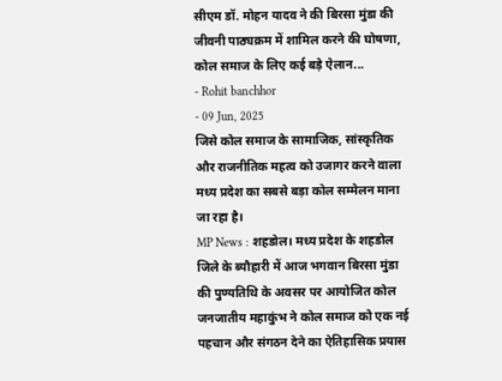सीएम डॉ. मोहन यादव ने की बिरसा मुंडा की जीवनी पाठ्यक्रम में शामिल करने की घोषणा, कोल समाज के लिए कई बड़े ऐलान...
- Rohit banchhor
- 09 Jun, 2025
जिसे कोल समाज के सामाजिक, सांस्कृतिक और राजनीतिक महत्व को उजागर करने वाला मध्य प्रदेश का सबसे बड़ा कोल सम्मेलन माना जा रहा है।
MP News : शहडोल। मध्य प्रदेश के शहडोल जिले के ब्यौहारी में आज भगवान बिरसा मुंडा की पुण्यतिथि के अवसर पर आयोजित कोल जनजातीय महाकुंभ ने कोल समाज को एक नई पहचान और संगठन देने का ऐतिहासिक प्रयास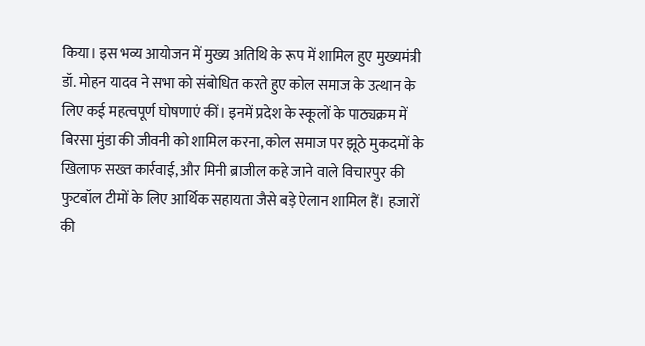किया। इस भव्य आयोजन में मुख्य अतिथि के रूप में शामिल हुए मुख्यमंत्री डॉ. मोहन यादव ने सभा को संबोधित करते हुए कोल समाज के उत्थान के लिए कई महत्वपूर्ण घोषणाएं कीं। इनमें प्रदेश के स्कूलों के पाठ्यक्रम में बिरसा मुंडा की जीवनी को शामिल करना, कोल समाज पर झूठे मुकदमों के खिलाफ सख्त कार्रवाई, और मिनी ब्राजील कहे जाने वाले विचारपुर की फुटबॉल टीमों के लिए आर्थिक सहायता जैसे बड़े ऐलान शामिल हैं। हजारों की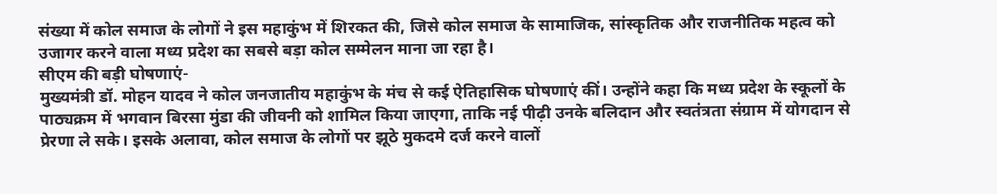संख्या में कोल समाज के लोगों ने इस महाकुंभ में शिरकत की, जिसे कोल समाज के सामाजिक, सांस्कृतिक और राजनीतिक महत्व को उजागर करने वाला मध्य प्रदेश का सबसे बड़ा कोल सम्मेलन माना जा रहा है।
सीएम की बड़ी घोषणाएं-
मुख्यमंत्री डॉ. मोहन यादव ने कोल जनजातीय महाकुंभ के मंच से कई ऐतिहासिक घोषणाएं कीं। उन्होंने कहा कि मध्य प्रदेश के स्कूलों के पाठ्यक्रम में भगवान बिरसा मुंडा की जीवनी को शामिल किया जाएगा, ताकि नई पीढ़ी उनके बलिदान और स्वतंत्रता संग्राम में योगदान से प्रेरणा ले सके। इसके अलावा, कोल समाज के लोगों पर झूठे मुकदमे दर्ज करने वालों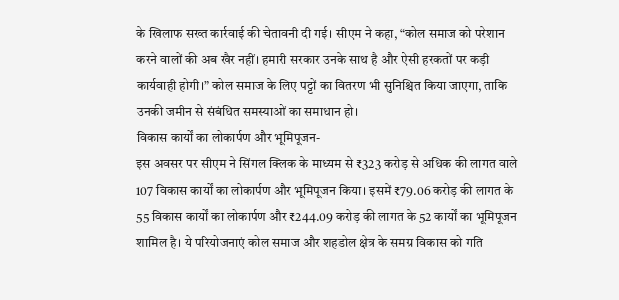के खिलाफ सख्त कार्रवाई की चेतावनी दी गई। सीएम ने कहा, “कोल समाज को परेशान करने वालों की अब खैर नहीं। हमारी सरकार उनके साथ है और ऐसी हरकतों पर कड़ी कार्यवाही होगी।” कोल समाज के लिए पट्टों का वितरण भी सुनिश्चित किया जाएगा, ताकि उनकी जमीन से संबंधित समस्याओं का समाधान हो।
विकास कार्यों का लोकार्पण और भूमिपूजन-
इस अवसर पर सीएम ने सिंगल क्लिक के माध्यम से ₹323 करोड़ से अधिक की लागत वाले 107 विकास कार्यों का लोकार्पण और भूमिपूजन किया। इसमें ₹79.06 करोड़ की लागत के 55 विकास कार्यों का लोकार्पण और ₹244.09 करोड़ की लागत के 52 कार्यों का भूमिपूजन शामिल है। ये परियोजनाएं कोल समाज और शहडोल क्षेत्र के समग्र विकास को गति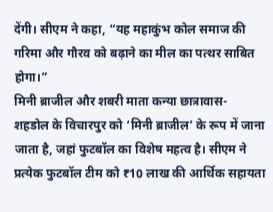देंगी। सीएम ने कहा, “यह महाकुंभ कोल समाज की गरिमा और गौरव को बढ़ाने का मील का पत्थर साबित होगा।”
मिनी ब्राजील और शबरी माता कन्या छात्रावास-
शहडोल के विचारपुर को ‘मिनी ब्राजील’ के रूप में जाना जाता है, जहां फुटबॉल का विशेष महत्व है। सीएम ने प्रत्येक फुटबॉल टीम को ₹10 लाख की आर्थिक सहायता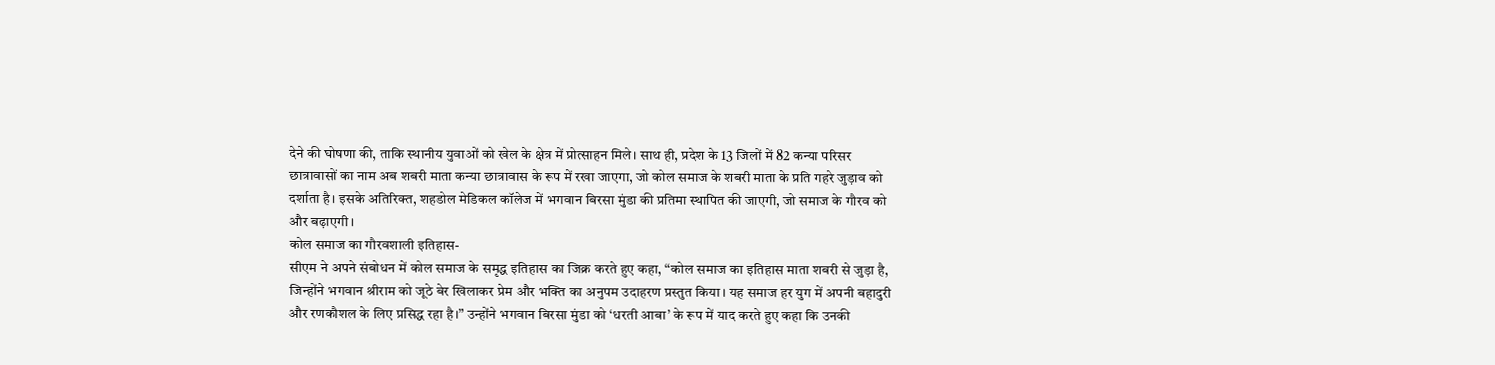देने की घोषणा की, ताकि स्थानीय युवाओं को खेल के क्षेत्र में प्रोत्साहन मिले। साथ ही, प्रदेश के 13 जिलों में 82 कन्या परिसर छात्रावासों का नाम अब शबरी माता कन्या छात्रावास के रूप में रखा जाएगा, जो कोल समाज के शबरी माता के प्रति गहरे जुड़ाव को दर्शाता है। इसके अतिरिक्त, शहडोल मेडिकल कॉलेज में भगवान बिरसा मुंडा की प्रतिमा स्थापित की जाएगी, जो समाज के गौरव को और बढ़ाएगी।
कोल समाज का गौरवशाली इतिहास-
सीएम ने अपने संबोधन में कोल समाज के समृद्ध इतिहास का जिक्र करते हुए कहा, “कोल समाज का इतिहास माता शबरी से जुड़ा है, जिन्होंने भगवान श्रीराम को जूठे बेर खिलाकर प्रेम और भक्ति का अनुपम उदाहरण प्रस्तुत किया। यह समाज हर युग में अपनी बहादुरी और रणकौशल के लिए प्रसिद्ध रहा है।” उन्होंने भगवान बिरसा मुंडा को ‘धरती आबा’ के रूप में याद करते हुए कहा कि उनकी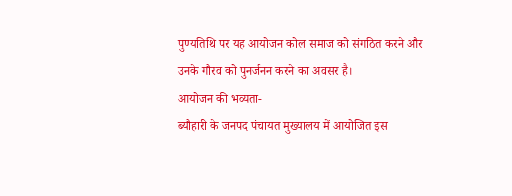पुण्यतिथि पर यह आयोजन कोल समाज को संगठित करने और उनके गौरव को पुनर्जनन करने का अवसर है।
आयोजन की भव्यता-
ब्यौहारी के जनपद पंचायत मुख्यालय में आयोजित इस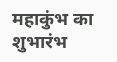महाकुंभ का शुभारंभ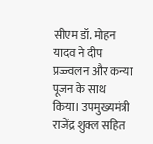सीएम डॉ. मोहन यादव ने दीप प्रज्ज्वलन और कन्या पूजन के साथ किया। उपमुख्यमंत्री राजेंद्र शुक्ल सहित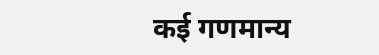कई गणमान्य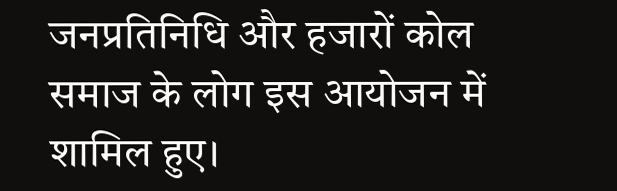जनप्रतिनिधि और हजारों कोल समाज के लोग इस आयोजन में शामिल हुए।